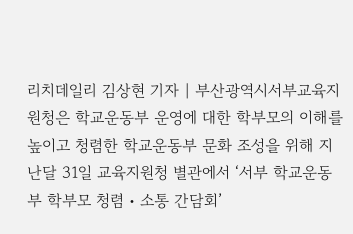리치데일리 김상현 기자 | 부산광역시서부교육지원청은 학교운동부 운영에 대한 학부모의 이해를 높이고 청렴한 학교운동부 문화 조성을 위해 지난달 31일 교육지원청 별관에서 ‘서부 학교운동부 학부모 청렴・소통 간담회’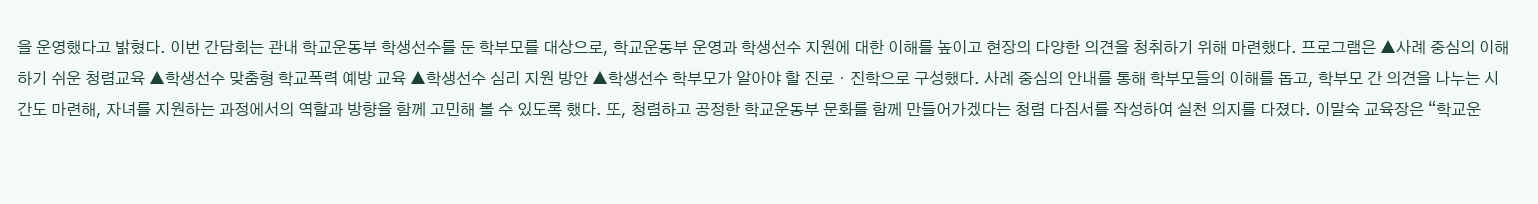을 운영했다고 밝혔다. 이번 간담회는 관내 학교운동부 학생선수를 둔 학부모를 대상으로, 학교운동부 운영과 학생선수 지원에 대한 이해를 높이고 현장의 다양한 의견을 청취하기 위해 마련했다. 프로그램은 ▲사례 중심의 이해하기 쉬운 청렴교육 ▲학생선수 맞춤형 학교폭력 예방 교육 ▲학생선수 심리 지원 방안 ▲학생선수 학부모가 알아야 할 진로・진학으로 구성했다. 사례 중심의 안내를 통해 학부모들의 이해를 돕고, 학부모 간 의견을 나누는 시간도 마련해, 자녀를 지원하는 과정에서의 역할과 방향을 함께 고민해 볼 수 있도록 했다. 또, 청렴하고 공정한 학교운동부 문화를 함께 만들어가겠다는 청렴 다짐서를 작성하여 실천 의지를 다졌다. 이말숙 교육장은 “학교운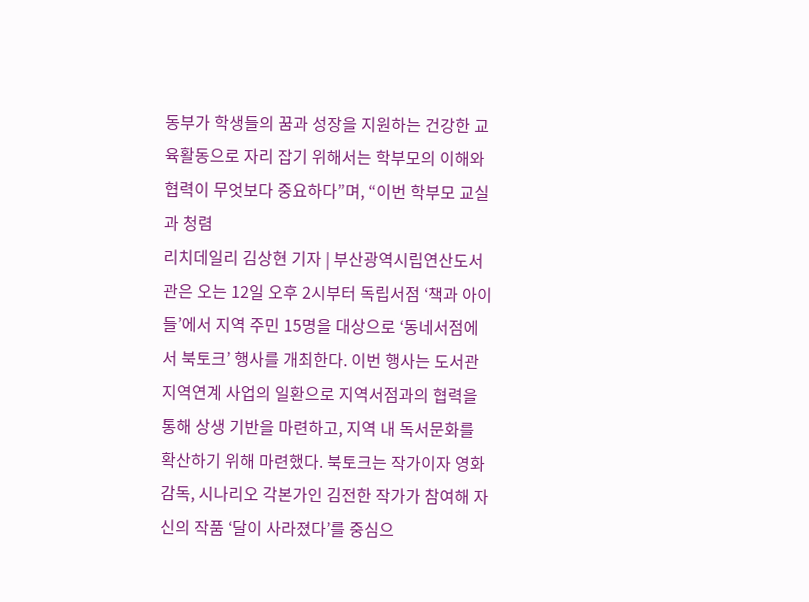동부가 학생들의 꿈과 성장을 지원하는 건강한 교육활동으로 자리 잡기 위해서는 학부모의 이해와 협력이 무엇보다 중요하다”며, “이번 학부모 교실과 청렴
리치데일리 김상현 기자 | 부산광역시립연산도서관은 오는 12일 오후 2시부터 독립서점 ‘책과 아이들’에서 지역 주민 15명을 대상으로 ‘동네서점에서 북토크’ 행사를 개최한다. 이번 행사는 도서관 지역연계 사업의 일환으로 지역서점과의 협력을 통해 상생 기반을 마련하고, 지역 내 독서문화를 확산하기 위해 마련했다. 북토크는 작가이자 영화감독, 시나리오 각본가인 김전한 작가가 참여해 자신의 작품 ‘달이 사라졌다’를 중심으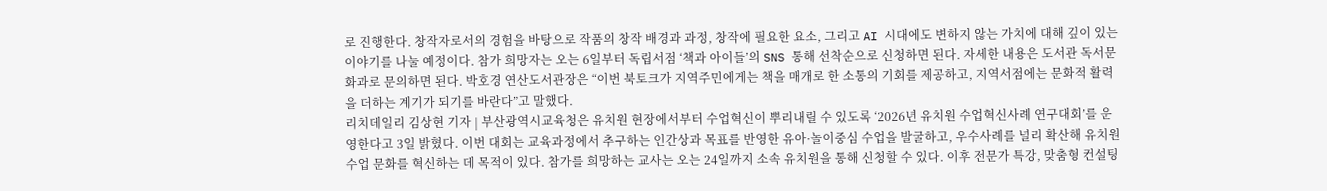로 진행한다. 창작자로서의 경험을 바탕으로 작품의 창작 배경과 과정, 창작에 필요한 요소, 그리고 AI 시대에도 변하지 않는 가치에 대해 깊이 있는 이야기를 나눌 예정이다. 참가 희망자는 오는 6일부터 독립서점 ‘책과 아이들’의 SNS 통해 선착순으로 신청하면 된다. 자세한 내용은 도서관 독서문화과로 문의하면 된다. 박호경 연산도서관장은 “이번 북토크가 지역주민에게는 책을 매개로 한 소통의 기회를 제공하고, 지역서점에는 문화적 활력을 더하는 계기가 되기를 바란다”고 말했다.
리치데일리 김상현 기자 | 부산광역시교육청은 유치원 현장에서부터 수업혁신이 뿌리내릴 수 있도록 ‘2026년 유치원 수업혁신사례 연구대회’를 운영한다고 3일 밝혔다. 이번 대회는 교육과정에서 추구하는 인간상과 목표를 반영한 유아·놀이중심 수업을 발굴하고, 우수사례를 널리 확산해 유치원 수업 문화를 혁신하는 데 목적이 있다. 참가를 희망하는 교사는 오는 24일까지 소속 유치원을 통해 신청할 수 있다. 이후 전문가 특강, 맞춤형 컨설팅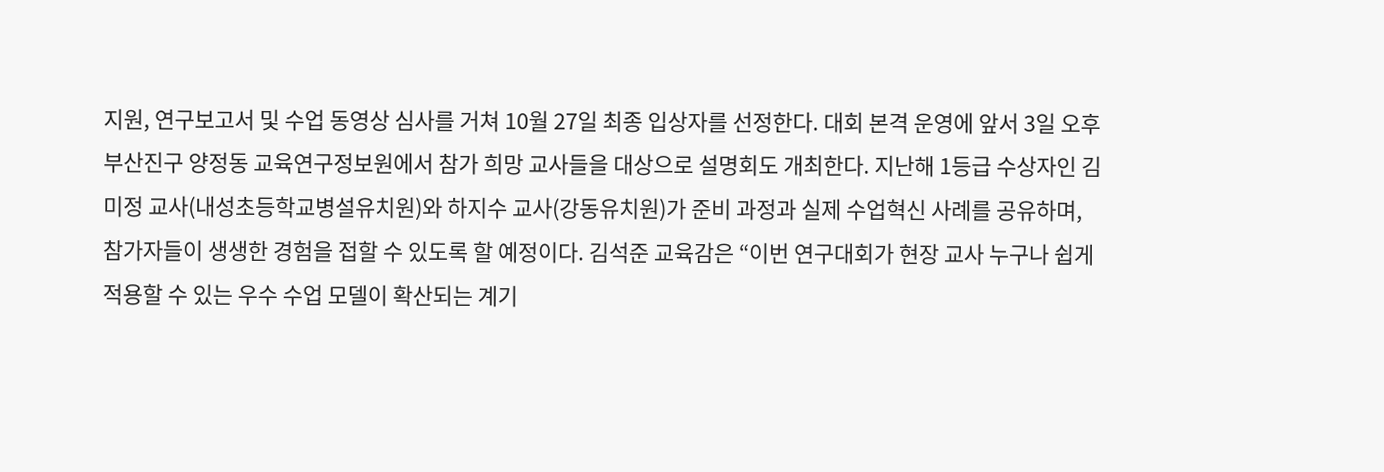지원, 연구보고서 및 수업 동영상 심사를 거쳐 10월 27일 최종 입상자를 선정한다. 대회 본격 운영에 앞서 3일 오후 부산진구 양정동 교육연구정보원에서 참가 희망 교사들을 대상으로 설명회도 개최한다. 지난해 1등급 수상자인 김미정 교사(내성초등학교병설유치원)와 하지수 교사(강동유치원)가 준비 과정과 실제 수업혁신 사례를 공유하며, 참가자들이 생생한 경험을 접할 수 있도록 할 예정이다. 김석준 교육감은 “이번 연구대회가 현장 교사 누구나 쉽게 적용할 수 있는 우수 수업 모델이 확산되는 계기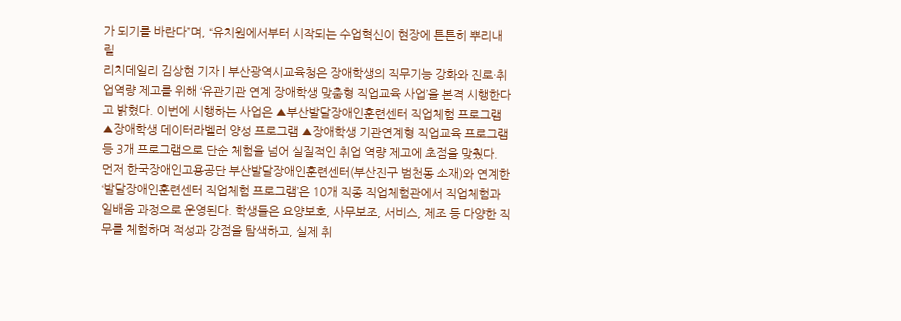가 되기를 바란다”며, “유치원에서부터 시작되는 수업혁신이 현장에 튼튼히 뿌리내릴
리치데일리 김상현 기자 | 부산광역시교육청은 장애학생의 직무기능 강화와 진로·취업역량 제고를 위해 ‘유관기관 연계 장애학생 맞춤형 직업교육 사업’을 본격 시행한다고 밝혔다. 이번에 시행하는 사업은 ▲부산발달장애인훈련센터 직업체험 프로그램 ▲장애학생 데이터라벨러 양성 프로그램 ▲장애학생 기관연계형 직업교육 프로그램 등 3개 프로그램으로 단순 체험을 넘어 실질적인 취업 역량 제고에 초점을 맞췄다. 먼저 한국장애인고용공단 부산발달장애인훈련센터(부산진구 범천동 소재)와 연계한 ‘발달장애인훈련센터 직업체험 프로그램’은 10개 직종 직업체험관에서 직업체험과 일배움 과정으로 운영된다. 학생들은 요양보호, 사무보조, 서비스, 제조 등 다양한 직무를 체험하며 적성과 강점을 탐색하고, 실제 취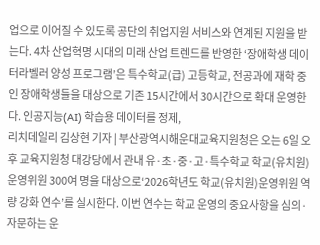업으로 이어질 수 있도록 공단의 취업지원 서비스와 연계된 지원을 받는다. 4차 산업혁명 시대의 미래 산업 트렌드를 반영한 ‘장애학생 데이터라벨러 양성 프로그램’은 특수학교(급) 고등학교, 전공과에 재학 중인 장애학생들을 대상으로 기존 15시간에서 30시간으로 확대 운영한다. 인공지능(AI) 학습용 데이터를 정제,
리치데일리 김상현 기자 | 부산광역시해운대교육지원청은 오는 6일 오후 교육지원청 대강당에서 관내 유·초·중·고·특수학교 학교(유치원)운영위원 300여 명을 대상으로‘2026학년도 학교(유치원)운영위원 역량 강화 연수’를 실시한다. 이번 연수는 학교 운영의 중요사항을 심의·자문하는 운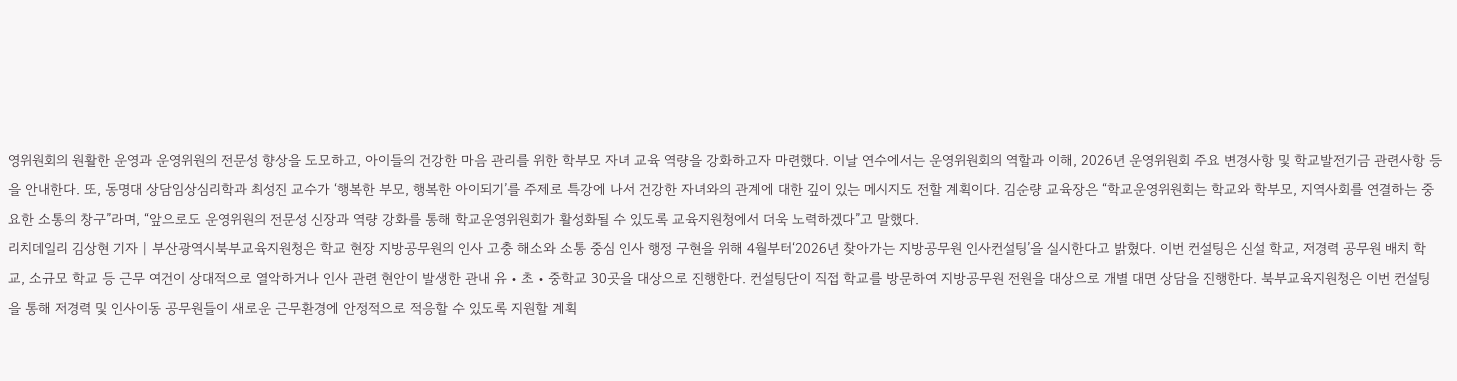영위원회의 원활한 운영과 운영위원의 전문성 향상을 도모하고, 아이들의 건강한 마음 관리를 위한 학부모 자녀 교육 역량을 강화하고자 마련했다. 이날 연수에서는 운영위원회의 역할과 이해, 2026년 운영위원회 주요 변경사항 및 학교발전기금 관련사항 등을 안내한다. 또, 동명대 상담임상심리학과 최성진 교수가 ‘행복한 부모, 행복한 아이되기’를 주제로 특강에 나서 건강한 자녀와의 관계에 대한 깊이 있는 메시지도 전할 계획이다. 김순량 교육장은 “학교운영위원회는 학교와 학부모, 지역사회를 연결하는 중요한 소통의 창구”라며, “앞으로도 운영위원의 전문성 신장과 역량 강화를 통해 학교운영위원회가 활성화될 수 있도록 교육지원청에서 더욱 노력하겠다”고 말했다.
리치데일리 김상현 기자 | 부산광역시북부교육지원청은 학교 현장 지방공무원의 인사 고충 해소와 소통 중심 인사 행정 구현을 위해 4월부터‘2026년 찾아가는 지방공무원 인사컨설팅’을 실시한다고 밝혔다. 이번 컨설팅은 신설 학교, 저경력 공무원 배치 학교, 소규모 학교 등 근무 여건이 상대적으로 열악하거나 인사 관련 현안이 발생한 관내 유・초・중학교 30곳을 대상으로 진행한다. 컨설팅단이 직접 학교를 방문하여 지방공무원 전원을 대상으로 개별 대면 상담을 진행한다. 북부교육지원청은 이번 컨설팅을 통해 저경력 및 인사이동 공무원들이 새로운 근무환경에 안정적으로 적응할 수 있도록 지원할 계획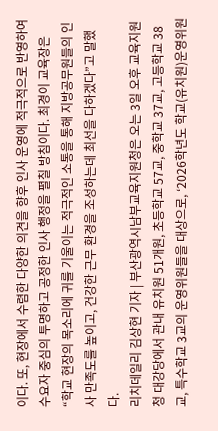이다. 또, 현장에서 수렴한 다양한 의견을 향후 인사 운영에 적극적으로 반영하여 수요자 중심의 투명하고 공정한 인사 행정을 펼칠 방침이다. 최경이 교육장은 “학교 현장의 목소리에 귀를 기울이는 적극적인 소통을 통해 지방공무원들의 인사 만족도를 높이고, 건강한 근무 환경을 조성하는데 최선을 다하겠다”고 말했다.
리치데일리 김상현 기자 | 부산광역시남부교육지원청은 오는 3일 오후 교육지원청 대강당에서 관내 유치원 51개원, 초등학교 57교, 중학교 37교, 고등학교 38교, 특수학교 3교의 운영위원들을 대상으로, ‘2026학년도 학교(유치원)운영위원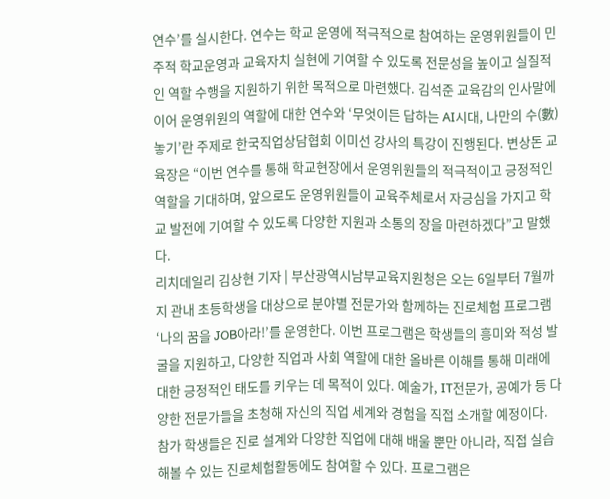연수’를 실시한다. 연수는 학교 운영에 적극적으로 참여하는 운영위원들이 민주적 학교운영과 교육자치 실현에 기여할 수 있도록 전문성을 높이고 실질적인 역할 수행을 지원하기 위한 목적으로 마련했다. 김석준 교육감의 인사말에 이어 운영위원의 역할에 대한 연수와 ‘무엇이든 답하는 AI시대, 나만의 수(數) 놓기’란 주제로 한국직업상담협회 이미선 강사의 특강이 진행된다. 변상돈 교육장은 “이번 연수를 통해 학교현장에서 운영위원들의 적극적이고 긍정적인 역할을 기대하며, 앞으로도 운영위원들이 교육주체로서 자긍심을 가지고 학교 발전에 기여할 수 있도록 다양한 지원과 소통의 장을 마련하겠다”고 말했다.
리치데일리 김상현 기자 | 부산광역시남부교육지원청은 오는 6일부터 7월까지 관내 초등학생을 대상으로 분야별 전문가와 함께하는 진로체험 프로그램 ‘나의 꿈을 JOB아라!’를 운영한다. 이번 프로그램은 학생들의 흥미와 적성 발굴을 지원하고, 다양한 직업과 사회 역할에 대한 올바른 이해를 통해 미래에 대한 긍정적인 태도를 키우는 데 목적이 있다. 예술가, IT전문가, 공예가 등 다양한 전문가들을 초청해 자신의 직업 세계와 경험을 직접 소개할 예정이다. 참가 학생들은 진로 설계와 다양한 직업에 대해 배울 뿐만 아니라, 직접 실습해볼 수 있는 진로체험활동에도 참여할 수 있다. 프로그램은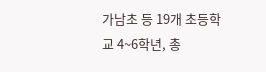가남초 등 19개 초등학교 4~6학년, 총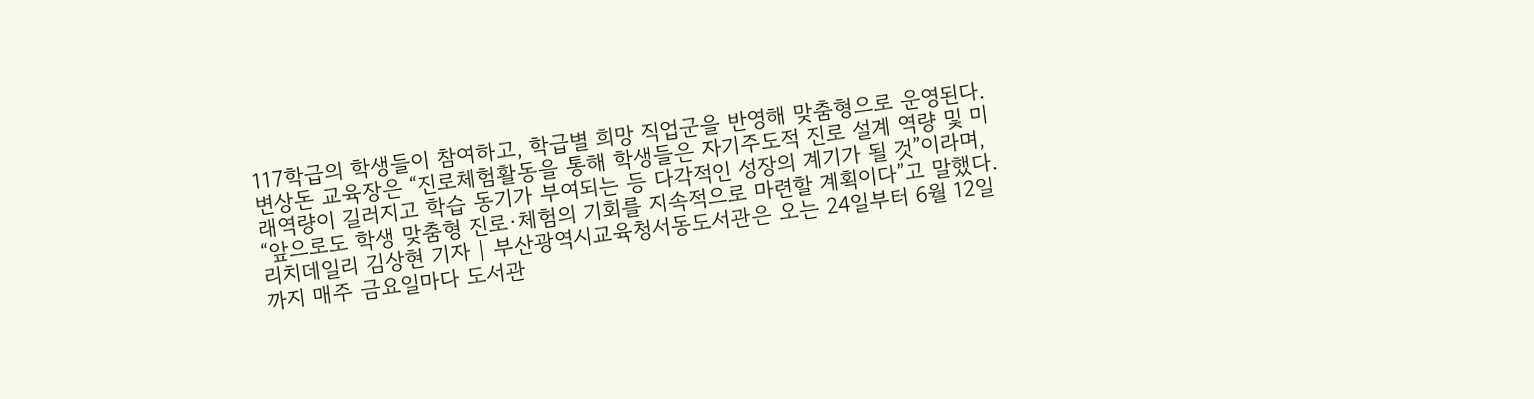117학급의 학생들이 참여하고, 학급별 희망 직업군을 반영해 맞춤형으로 운영된다. 변상돈 교육장은 “진로체험활동을 통해 학생들은 자기주도적 진로 설계 역량 및 미래역량이 길러지고 학습 동기가 부여되는 등 다각적인 성장의 계기가 될 것”이라며, “앞으로도 학생 맞춤형 진로·체험의 기회를 지속적으로 마련할 계획이다”고 말했다.
리치데일리 김상현 기자 | 부산광역시교육청서동도서관은 오는 24일부터 6월 12일까지 매주 금요일마다 도서관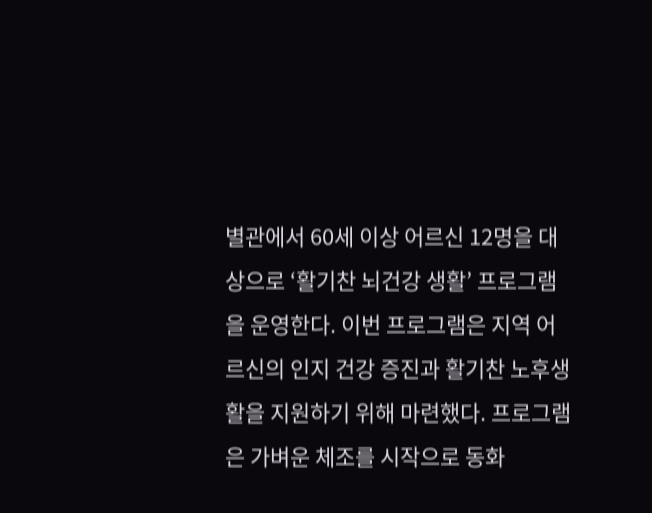별관에서 60세 이상 어르신 12명을 대상으로 ‘활기찬 뇌건강 생활’ 프로그램을 운영한다. 이번 프로그램은 지역 어르신의 인지 건강 증진과 활기찬 노후생활을 지원하기 위해 마련했다. 프로그램은 가벼운 체조를 시작으로 동화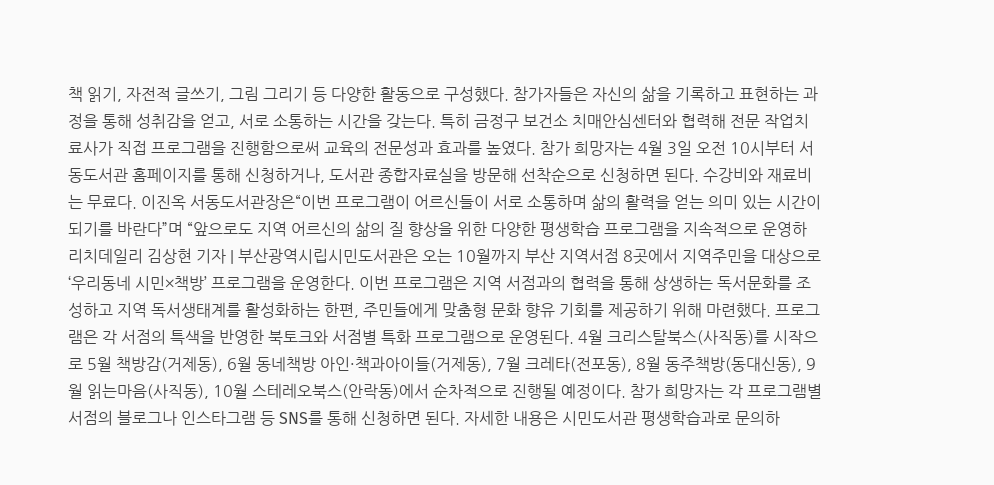책 읽기, 자전적 글쓰기, 그림 그리기 등 다양한 활동으로 구성했다. 참가자들은 자신의 삶을 기록하고 표현하는 과정을 통해 성취감을 얻고, 서로 소통하는 시간을 갖는다. 특히 금정구 보건소 치매안심센터와 협력해 전문 작업치료사가 직접 프로그램을 진행함으로써 교육의 전문성과 효과를 높였다. 참가 희망자는 4월 3일 오전 10시부터 서동도서관 홈페이지를 통해 신청하거나, 도서관 종합자료실을 방문해 선착순으로 신청하면 된다. 수강비와 재료비는 무료다. 이진옥 서동도서관장은“이번 프로그램이 어르신들이 서로 소통하며 삶의 활력을 얻는 의미 있는 시간이 되기를 바란다”며 “앞으로도 지역 어르신의 삶의 질 향상을 위한 다양한 평생학습 프로그램을 지속적으로 운영하
리치데일리 김상현 기자 | 부산광역시립시민도서관은 오는 10월까지 부산 지역서점 8곳에서 지역주민을 대상으로 ‘우리동네 시민×책방’ 프로그램을 운영한다. 이번 프로그램은 지역 서점과의 협력을 통해 상생하는 독서문화를 조성하고 지역 독서생태계를 활성화하는 한편, 주민들에게 맞춤형 문화 향유 기회를 제공하기 위해 마련했다. 프로그램은 각 서점의 특색을 반영한 북토크와 서점별 특화 프로그램으로 운영된다. 4월 크리스탈북스(사직동)를 시작으로 5월 책방감(거제동), 6월 동네책방 아인·책과아이들(거제동), 7월 크레타(전포동), 8월 동주책방(동대신동), 9월 읽는마음(사직동), 10월 스테레오북스(안락동)에서 순차적으로 진행될 예정이다. 참가 희망자는 각 프로그램별 서점의 블로그나 인스타그램 등 SNS를 통해 신청하면 된다. 자세한 내용은 시민도서관 평생학습과로 문의하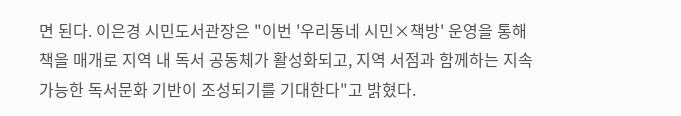면 된다. 이은경 시민도서관장은 "이번 '우리동네 시민×책방' 운영을 통해 책을 매개로 지역 내 독서 공동체가 활성화되고, 지역 서점과 함께하는 지속 가능한 독서문화 기반이 조성되기를 기대한다"고 밝혔다.